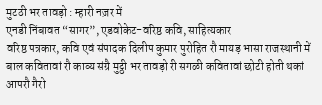मुटठी भर तावड़ो : म्हारी नज़र में
एनडी निंबावत “सागर”, एडवोकेट-वरिष्ठ कवि, साहित्यकार
वरिष्ठ पत्रकार, कवि एवं संपादक दिलीप कुमार पुरोहित रौ मायड़ भासा राजस्थानी में बाल कवितावां रौ काव्य संग्रै मुट्ठी भर तावड़ो री सगळी कवितावां छोटी होती थकां आपरौ गैरो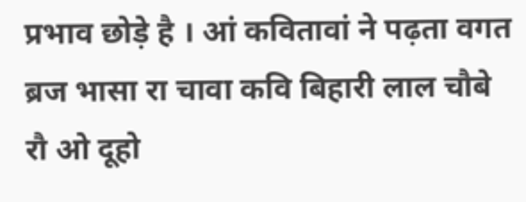प्रभाव छोड़े है । आं कवितावां ने पढ़ता वगत ब्रज भासा रा चावा कवि बिहारी लाल चौबे रौ ओ दूहो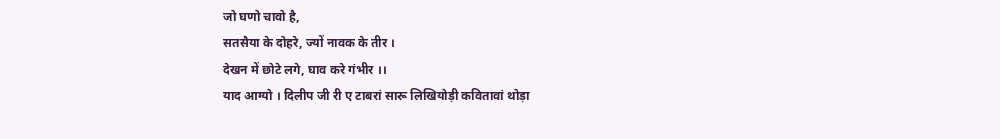जो घणो चावो है,
सतसैया के दोहरे, ज्यों नावक के तीर ।
देखन में छोटे लगे, घाव करे गंभीर ।।
याद आग्यो । दिलीप जी री ए टाबरां सारू लिखियोड़ी कवितावां थोड़ा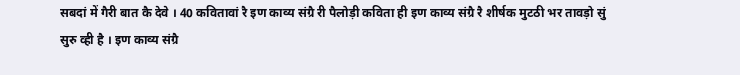सबदां में गैरी बात कै देवे । 40 कवितावां रै इण काव्य संग्रै री पैलोड़ी कविता ही इण काव्य संग्रै रै शीर्षक मुटठी भर तावड़ो सुं सुरु व्ही है । इण काव्य संग्रै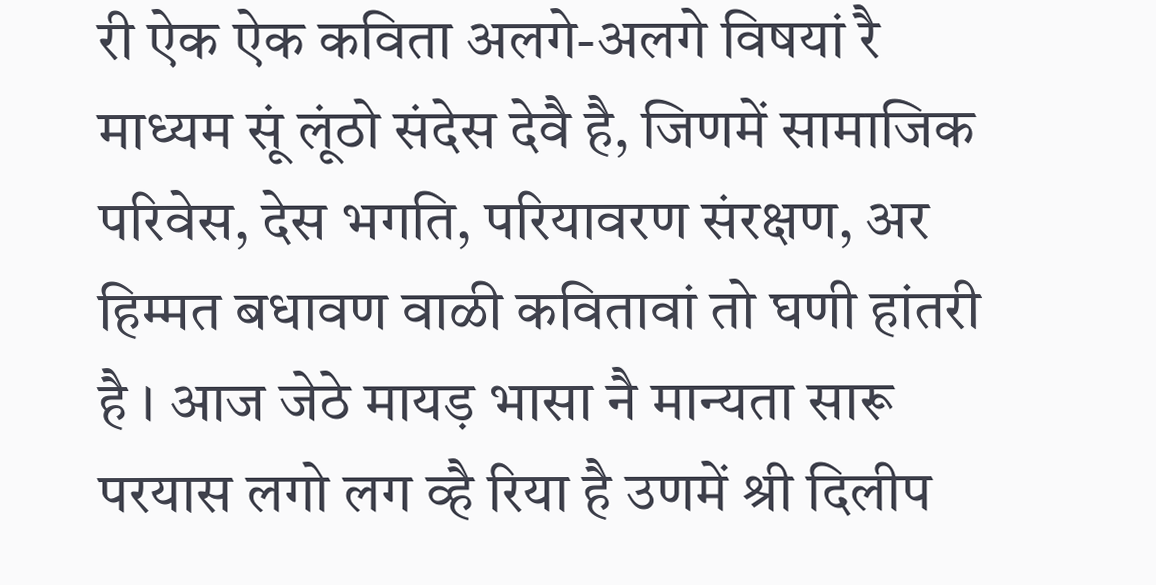री ऐक ऐक कविता अलगे-अलगे विषयां रै माध्यम सूं लूंठो संदेस देवै है, जिणमें सामाजिक परिवेस, देस भगति, परियावरण संरक्षण, अर हिम्मत बधावण वाळी कवितावां तो घणी हांतरी है । आज जेठे मायड़ भासा नै मान्यता सारू परयास लगो लग व्है रिया है उणमें श्री दिलीप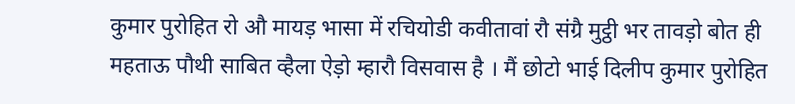कुमार पुरोहित रो औ मायड़ भासा में रचियोडी कवीतावां रौ संग्रै मुट्ठी भर तावड़ो बोत ही महताऊ पौथी साबित व्हैला ऐड़ो म्हारौ विसवास है । मैं छोटो भाई दिलीप कुमार पुरोहित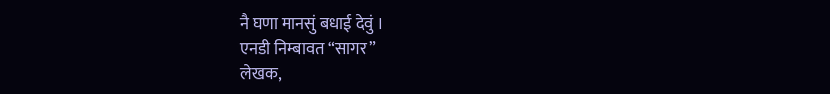नै घणा मानसुं बधाई देवुं ।
एनडी निम्बावत “सागर”
लेखक,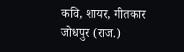कवि, शायर, गीतकार
जोधपुर (राज.)